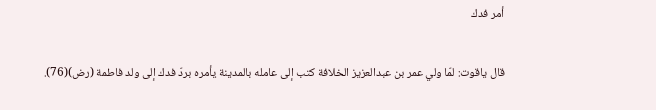أمر فدك

قال ياقوت: لمّا ولي عمر بن عبدالعزيز الخلافة كتب إلى عامله بالمدينة يأمره بردّ فدك إلى ولد فاطمة (رض)(76).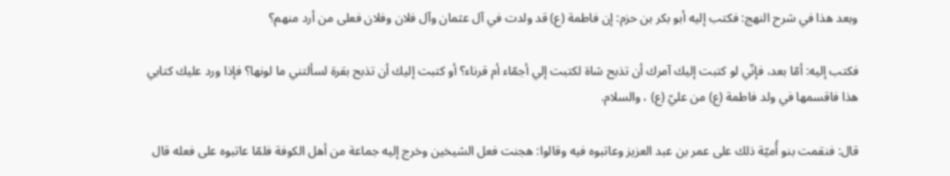وبعد هذا في شرح النهج: فكتب إليه أبو بكر بن حزم: إن فاطمة (ع) قد ولدت في آل عثمان وآل فلان وفلان فعلى من أرد منهم؟

فكتب إليه: أمّا بعد، فإنّي لو كتبت إليك آمرك أن تذبح شاة لكتبت إلي أجمّاء أم قرناء؟ أو كتبت إليك أن تذبح بقرة لسألتني ما لونها؟ فإذا ورد عليك كتابي هذا فاقسمها في ولد فاطمة (ع) من عليّ (ع) ، والسلام.

قال: فنقمت بنو أُميّة ذلك على عمر بن عبد العزيز وعاتبوه فيه وقالوا: هجنت فعل الشيخين وخرج إليه جماعة من أهل الكوفة فلمّا عاتبوه على فعله قال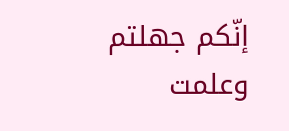إنّكم جهلتم وعلمت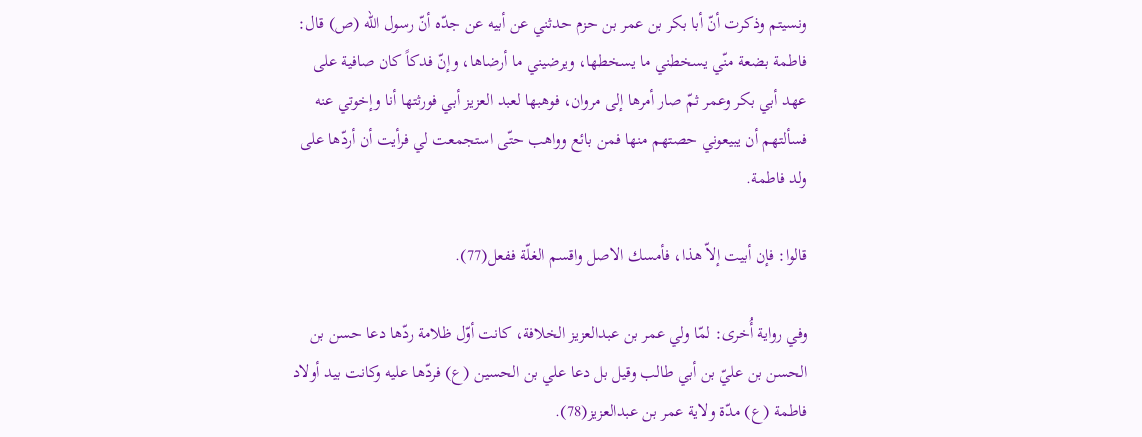ونسيتم وذكرت أنّ أبا بكر بن عمر بن حزم حدثني عن أبيه عن جدّه أنّ رسول اللّه (ص) قال: فاطمة بضعة منّي يسخطني ما يسخطها، ويرضيني ما أرضاها، وإنّ فدكاً كان صافية على عهد أبي بكر وعمر ثمّ صار أمرها إلى مروان، فوهبها لعبد العزيز أبي فورثتها أنا وإخوتي عنه فسألتهم أن يبيعوني حصتهم منها فمن بائع وواهب حتّى استجمعت لي فرأيت أن أردّها على ولد فاطمة.

قالوا: فإن أبيت إلاّ هذا، فأمسك الاصل واقسم الغلّة ففعل(77).

وفي رواية أُخرى: لمّا ولي عمر بن عبدالعزيز الخلافة، كانت أوّل ظلامة ردّها دعا حسن بن الحسن بن عليّ بن أبي طالب وقيل بل دعا علي بن الحسين (ع) فردّها عليه وكانت بيد أولاد فاطمة (ع) مدّة ولاية عمر بن عبدالعزيز(78).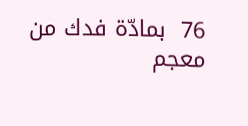76  بمادّة فدك من معجم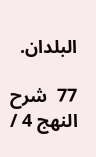البلدان.

77  شرح النهج 4 /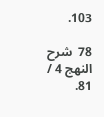103.

78  شرح النهج 4 / 81.